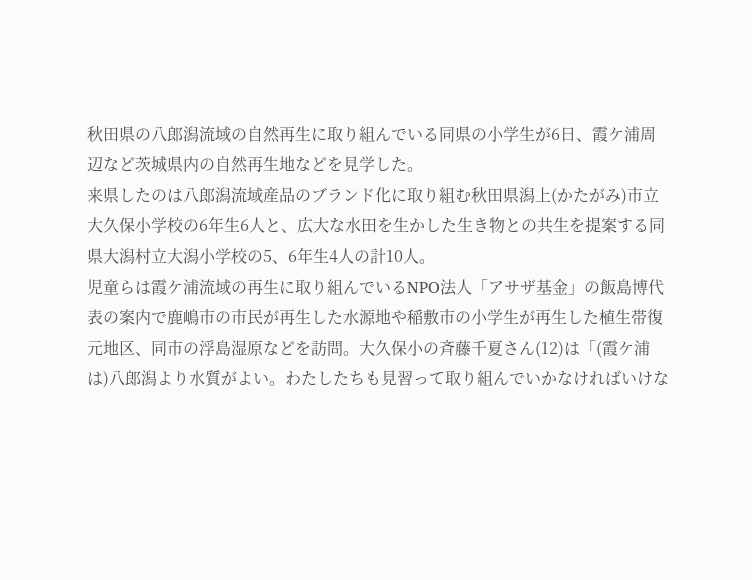秋田県の八郎潟流域の自然再生に取り組んでいる同県の小学生が6日、霞ケ浦周辺など茨城県内の自然再生地などを見学した。
来県したのは八郎潟流域産品のブランド化に取り組む秋田県潟上(かたがみ)市立大久保小学校の6年生6人と、広大な水田を生かした生き物との共生を提案する同県大潟村立大潟小学校の5、6年生4人の計10人。
児童らは霞ケ浦流域の再生に取り組んでいるNPO法人「アサザ基金」の飯島博代表の案内で鹿嶋市の市民が再生した水源地や稲敷市の小学生が再生した植生帯復元地区、同市の浮島湿原などを訪問。大久保小の斉藤千夏さん(12)は「(霞ケ浦は)八郎潟より水質がよい。わたしたちも見習って取り組んでいかなければいけな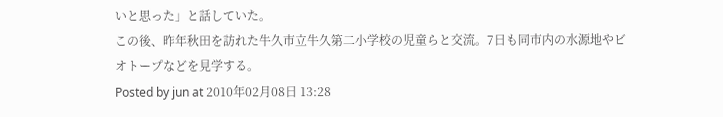いと思った」と話していた。
この後、昨年秋田を訪れた牛久市立牛久第二小学校の児童らと交流。7日も同市内の水源地やビオトープなどを見学する。
Posted by jun at 2010年02月08日 13:28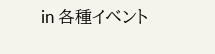in 各種イベント